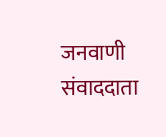जनवाणी संवाददाता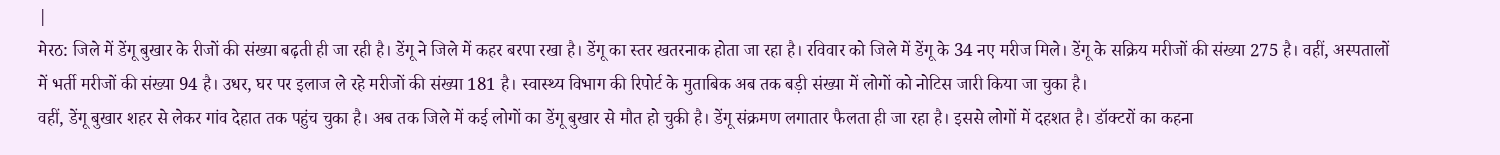|
मेरठ: जिले में डेंगू बुखार के रीजों की संख्या बढ़ती ही जा रही है। डेंगू ने जिले में कहर बरपा रखा है। डेंगू का स्तर खतरनाक होता जा रहा है। रविवार को जिले में डेंगू के 34 नए मरीज मिले। डेंगू के सक्रिय मरीजों की संख्या 275 है। वहीं, अस्पतालों में भर्ती मरीजों की संख्या 94 है। उधर, घर पर इलाज ले रहे मरीजों की संख्या 181 है। स्वास्थ्य विभाग की रिपोर्ट के मुताबिक अब तक बड़ी संख्या में लोगों को नोटिस जारी किया जा चुका है।
वहीं, डेंगू बुखार शहर से लेकर गांव देहात तक पहुंच चुका है। अब तक जिले में कई लोगों का डेंगू बुखार से मौत हो चुकी है। डेंगू संक्रमण लगातार फैलता ही जा रहा है। इससे लोगों में दहशत है। डॉक्टरों का कहना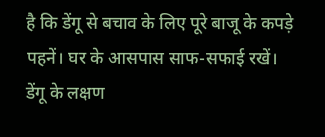है कि डेंगू से बचाव के लिए पूरे बाजू के कपड़े पहनें। घर के आसपास साफ-सफाई रखें।
डेंगू के लक्षण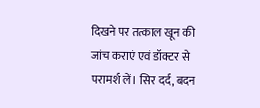दिखने पर तत्काल खून की जांच कराएं एवं डॉक्टर से परामर्श लें। सिर दर्द, बदन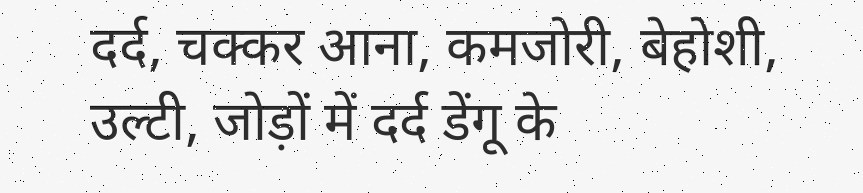दर्द, चक्कर आना, कमजोरी, बेहोशी, उल्टी, जोड़ों में दर्द डेंगू के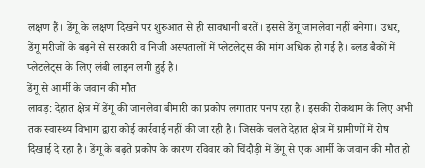लक्षण हैं। डेंगू के लक्षण दिखने पर शुरुआत से ही सावधानी बरतें। इससे डेंगू जानलेवा नहीं बनेगा। उधर, डेंगू मरीजों के बढ़ने से सरकारी व निजी अस्पतालों में प्लेटलेट्स की मांग अधिक हो गई है। ब्लड बैकों में प्लेटलेट्स के लिए लंबी लाइन लगी हुई है।
डेंगू से आर्मी के जवान की मौत
लावड़: देहात क्षेत्र में डेंगू की जानलेवा बीमारी का प्रकोप लगातार पनप रहा है। इसकी रोकथाम के लिए अभी तक स्वास्थ्य विभाग द्वारा कोई कार्रवाई नहीं की जा रही है। जिसके चलते देहात क्षेत्र में ग्रामीणों में रोष दिखाई दे रहा है। डेंगू के बढ़ते प्रकोप के कारण रविवार को चिंदौड़ी में डेंगू से एक आर्मी के जवान की मौत हो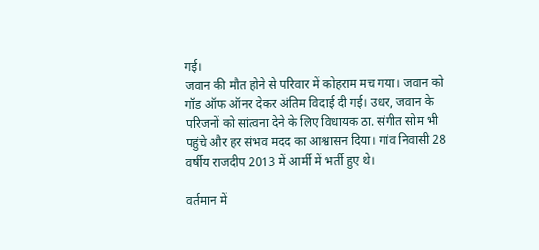गई।
जवान की मौत होने से परिवार में कोहराम मच गया। जवान को गॉड ऑफ ऑनर देकर अंतिम विदाई दी गई। उधर, जवान के परिजनों को सांत्वना देने के लिए विधायक ठा. संगीत सोम भी पहुंचे और हर संभव मदद का आश्वासन दिया। गांव निवासी 28 वर्षीय राजदीप 2013 में आर्मी में भर्ती हुए थे।

वर्तमान में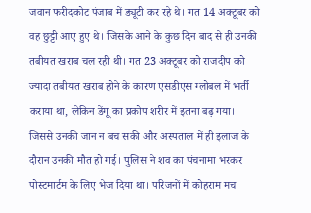जवान फरीदकोट पंजाब में ड्यूटी कर रहे थे। गत 14 अक्टूबर को वह छुट्टी आए हुए थे। जिसके आने के कुछ दिन बाद से ही उनकी तबीयत खराब चल रही थी। गत 23 अक्टूबर को राजदीप को ज्यादा तबीयत खराब होने के कारण एसडीएस ग्लोबल में भर्ती कराया था, लेकिन डेंगू का प्रकोप शरीर में इतना बढ़ गया। जिससे उनकी जान न बच सकी और अस्पताल में ही इलाज के दौरान उनकी मौत हो गई। पुलिस ने शव का पंचनामा भरकर पोस्टमार्टम के लिए भेज दिया था। परिजनों में कोहराम मच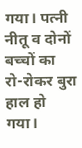गया। पत्नी नीतू व दोनों बच्चों का रो-रोकर बुरा हाल हो गया।